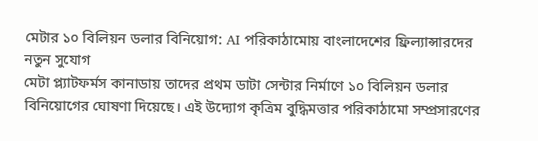মেটার ১০ বিলিয়ন ডলার বিনিয়োগ: AI পরিকাঠামোয় বাংলাদেশের ফ্রিল্যান্সারদের নতুন সুযোগ
মেটা প্ল্যাটফর্মস কানাডায় তাদের প্রথম ডাটা সেন্টার নির্মাণে ১০ বিলিয়ন ডলার বিনিয়োগের ঘোষণা দিয়েছে। এই উদ্যোগ কৃত্রিম বুদ্ধিমত্তার পরিকাঠামো সম্প্রসারণের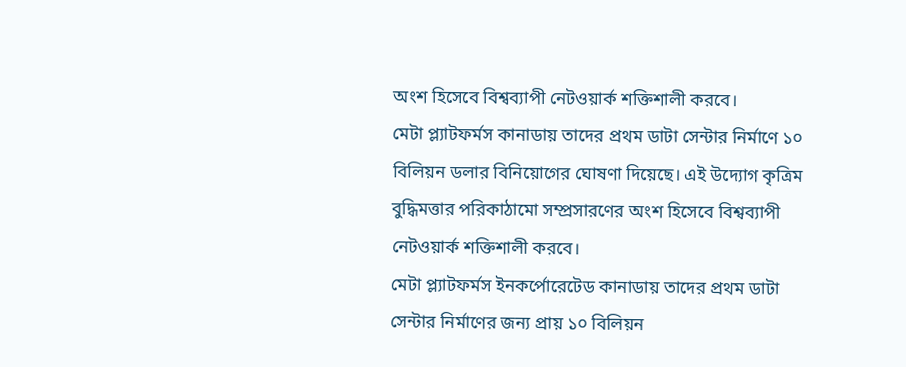অংশ হিসেবে বিশ্বব্যাপী নেটওয়ার্ক শক্তিশালী করবে।
মেটা প্ল্যাটফর্মস কানাডায় তাদের প্রথম ডাটা সেন্টার নির্মাণে ১০ বিলিয়ন ডলার বিনিয়োগের ঘোষণা দিয়েছে। এই উদ্যোগ কৃত্রিম বুদ্ধিমত্তার পরিকাঠামো সম্প্রসারণের অংশ হিসেবে বিশ্বব্যাপী নেটওয়ার্ক শক্তিশালী করবে।
মেটা প্ল্যাটফর্মস ইনকর্পোরেটেড কানাডায় তাদের প্রথম ডাটা সেন্টার নির্মাণের জন্য প্রায় ১০ বিলিয়ন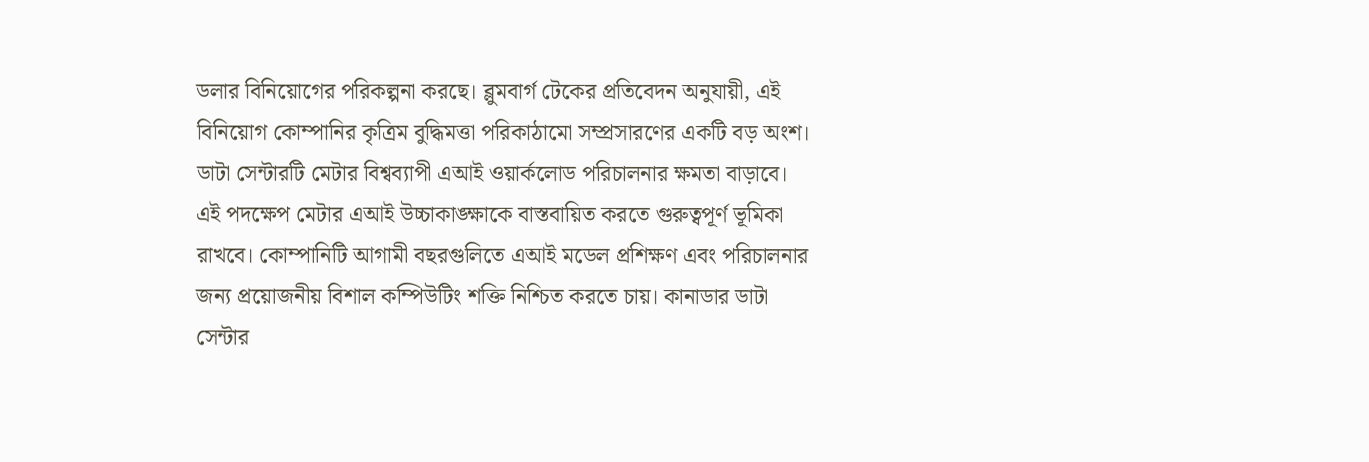ডলার বিনিয়োগের পরিকল্পনা করছে। ব্লুমবার্গ টেকের প্রতিবেদন অনুযায়ী, এই বিনিয়োগ কোম্পানির কৃত্রিম বুদ্ধিমত্তা পরিকাঠামো সম্প্রসারণের একটি বড় অংশ। ডাটা সেন্টারটি মেটার বিশ্বব্যাপী এআই ওয়ার্কলোড পরিচালনার ক্ষমতা বাড়াবে।
এই পদক্ষেপ মেটার এআই উচ্চাকাঙ্ক্ষাকে বাস্তবায়িত করতে গুরুত্বপূর্ণ ভূমিকা রাখবে। কোম্পানিটি আগামী বছরগুলিতে এআই মডেল প্রশিক্ষণ এবং পরিচালনার জন্য প্রয়োজনীয় বিশাল কম্পিউটিং শক্তি নিশ্চিত করতে চায়। কানাডার ডাটা সেন্টার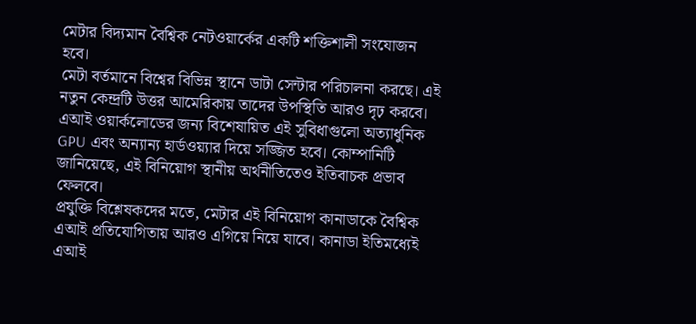মেটার বিদ্যমান বৈশ্বিক নেটওয়ার্কের একটি শক্তিশালী সংযোজন হবে।
মেটা বর্তমানে বিশ্বের বিভিন্ন স্থানে ডাটা সেন্টার পরিচালনা করছে। এই নতুন কেন্দ্রটি উত্তর আমেরিকায় তাদের উপস্থিতি আরও দৃঢ় করবে। এআই ওয়ার্কলোডের জন্য বিশেষায়িত এই সুবিধাগুলো অত্যাধুনিক GPU এবং অন্যান্য হার্ডওয়্যার দিয়ে সজ্জিত হবে। কোম্পানিটি জানিয়েছে, এই বিনিয়োগ স্থানীয় অর্থনীতিতেও ইতিবাচক প্রভাব ফেলবে।
প্রযুক্তি বিশ্লেষকদের মতে, মেটার এই বিনিয়োগ কানাডাকে বৈশ্বিক এআই প্রতিযোগিতায় আরও এগিয়ে নিয়ে যাবে। কানাডা ইতিমধ্যেই এআই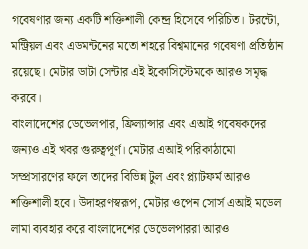গবেষণার জন্য একটি শক্তিশালী কেন্দ্র হিসেবে পরিচিত। টরন্টো, মন্ট্রিয়ল এবং এডমন্টনের মতো শহরে বিশ্বমানের গবেষণা প্রতিষ্ঠান রয়েছে। মেটার ডাটা সেন্টার এই ইকোসিস্টেমকে আরও সমৃদ্ধ করবে।
বাংলাদেশের ডেভেলপার, ফ্রিল্যান্সার এবং এআই গবেষকদের জন্যও এই খবর গুরুত্বপূর্ণ। মেটার এআই পরিকাঠামো সম্প্রসারণের ফলে তাদের বিভিন্ন টুল এবং প্ল্যাটফর্ম আরও শক্তিশালী হবে। উদাহরণস্বরূপ, মেটার ওপেন সোর্স এআই মডেল লামা ব্যবহার করে বাংলাদেশের ডেভেলপাররা আরও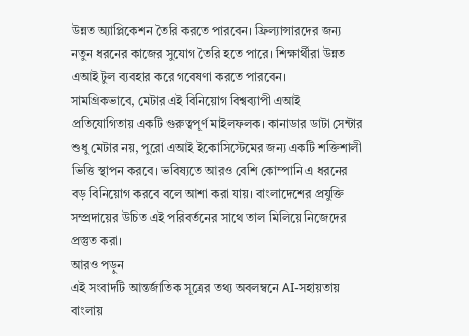উন্নত অ্যাপ্লিকেশন তৈরি করতে পারবেন। ফ্রিল্যান্সারদের জন্য নতুন ধরনের কাজের সুযোগ তৈরি হতে পারে। শিক্ষার্থীরা উন্নত এআই টুল ব্যবহার করে গবেষণা করতে পারবেন।
সামগ্রিকভাবে, মেটার এই বিনিয়োগ বিশ্বব্যাপী এআই প্রতিযোগিতায় একটি গুরুত্বপূর্ণ মাইলফলক। কানাডার ডাটা সেন্টার শুধু মেটার নয়, পুরো এআই ইকোসিস্টেমের জন্য একটি শক্তিশালী ভিত্তি স্থাপন করবে। ভবিষ্যতে আরও বেশি কোম্পানি এ ধরনের বড় বিনিয়োগ করবে বলে আশা করা যায়। বাংলাদেশের প্রযুক্তি সম্প্রদায়ের উচিত এই পরিবর্তনের সাথে তাল মিলিয়ে নিজেদের প্রস্তুত করা।
আরও পড়ুন
এই সংবাদটি আন্তর্জাতিক সূত্রের তথ্য অবলম্বনে AI-সহায়তায় বাংলায়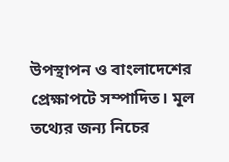উপস্থাপন ও বাংলাদেশের প্রেক্ষাপটে সম্পাদিত। মূল তথ্যের জন্য নিচের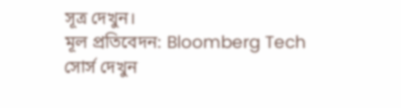সূত্র দেখুন।
মূল প্রতিবেদন: Bloomberg Tech
সোর্স দেখুন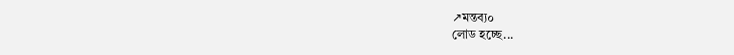↗মন্তব্য০
লোড হচ্ছে...